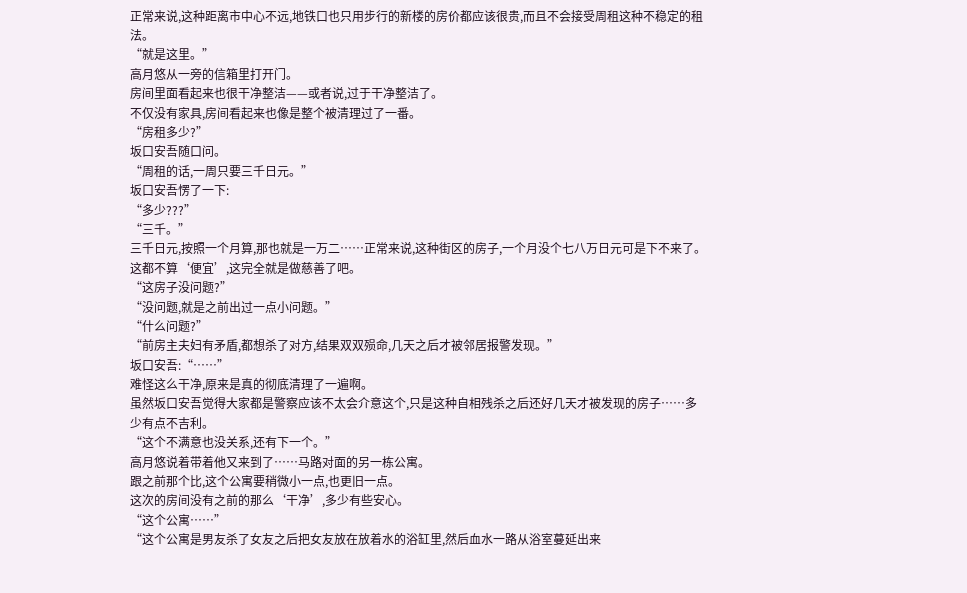正常来说,这种距离市中心不远,地铁口也只用步行的新楼的房价都应该很贵,而且不会接受周租这种不稳定的租法。
“就是这里。”
高月悠从一旁的信箱里打开门。
房间里面看起来也很干净整洁——或者说,过于干净整洁了。
不仅没有家具,房间看起来也像是整个被清理过了一番。
“房租多少?”
坂口安吾随口问。
“周租的话,一周只要三千日元。”
坂口安吾愣了一下:
“多少???”
“三千。”
三千日元,按照一个月算,那也就是一万二……正常来说,这种街区的房子,一个月没个七八万日元可是下不来了。
这都不算‘便宜’,这完全就是做慈善了吧。
“这房子没问题?”
“没问题,就是之前出过一点小问题。”
“什么问题?”
“前房主夫妇有矛盾,都想杀了对方,结果双双殒命,几天之后才被邻居报警发现。”
坂口安吾:“……”
难怪这么干净,原来是真的彻底清理了一遍啊。
虽然坂口安吾觉得大家都是警察应该不太会介意这个,只是这种自相残杀之后还好几天才被发现的房子……多少有点不吉利。
“这个不满意也没关系,还有下一个。”
高月悠说着带着他又来到了……马路对面的另一栋公寓。
跟之前那个比,这个公寓要稍微小一点,也更旧一点。
这次的房间没有之前的那么‘干净’,多少有些安心。
“这个公寓……”
“这个公寓是男友杀了女友之后把女友放在放着水的浴缸里,然后血水一路从浴室蔓延出来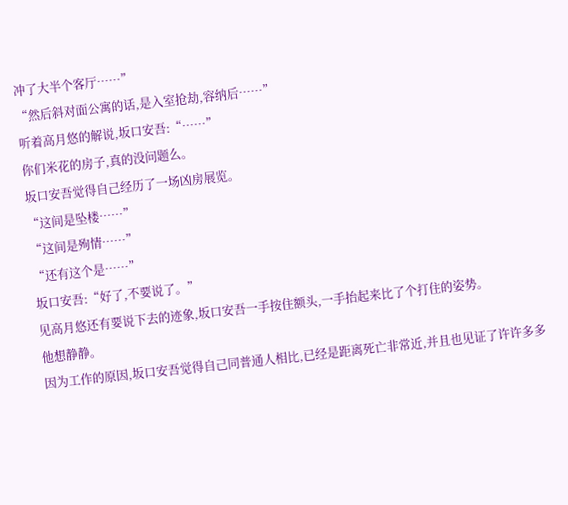冲了大半个客厅……”
“然后斜对面公寓的话,是入室抢劫,容纳后……”
听着高月悠的解说,坂口安吾:“……”
你们米花的房子,真的没问题么。
坂口安吾觉得自己经历了一场凶房展览。
“这间是坠楼……”
“这间是殉情……”
“还有这个是……”
坂口安吾:“好了,不要说了。”
见高月悠还有要说下去的迹象,坂口安吾一手按住额头,一手抬起来比了个打住的姿势。
他想静静。
因为工作的原因,坂口安吾觉得自己同普通人相比,已经是距离死亡非常近,并且也见证了许许多多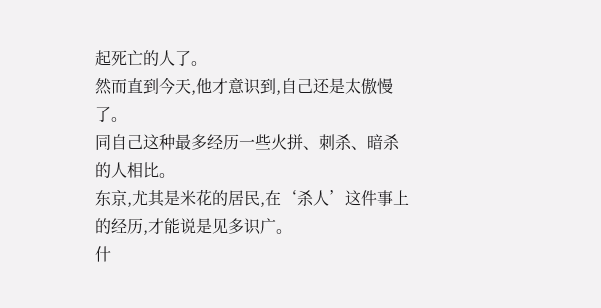起死亡的人了。
然而直到今天,他才意识到,自己还是太傲慢了。
同自己这种最多经历一些火拼、刺杀、暗杀的人相比。
东京,尤其是米花的居民,在‘杀人’这件事上的经历,才能说是见多识广。
什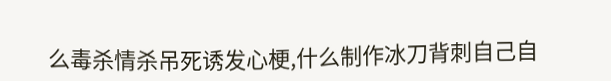么毒杀情杀吊死诱发心梗,什么制作冰刀背刺自己自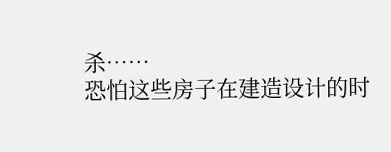杀……
恐怕这些房子在建造设计的时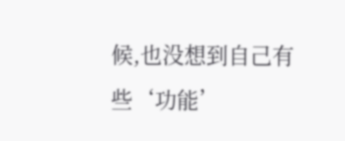候,也没想到自己有些‘功能’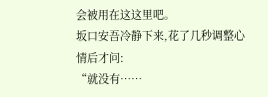会被用在这这里吧。
坂口安吾冷静下来,花了几秒调整心情后才问:
“就没有……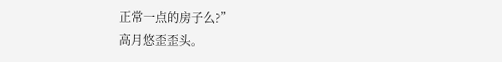正常一点的房子么?”
高月悠歪歪头。